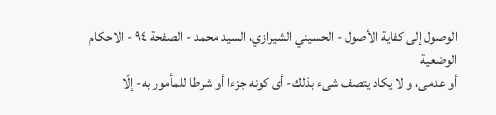الوصول إلى كفاية الأصول - الحسيني الشيرازي، السيد محمد - الصفحة ٩٤ - الاحكام الوضعية
أو عدمى، و لا يكاد يتصف شىء بذلك- أى كونه جزءا أو شرطا للمأمور به- إلّا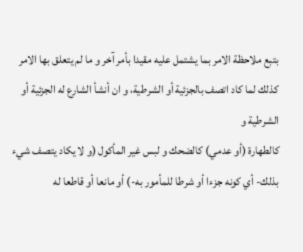بتبع ملاحظة الامر بما يشتمل عليه مقيدا بأمر آخر و ما لم يتعلق بها الامر كذلك لما كاد اتصف بالجزئية أو الشرطية، و ان أنشأ الشارع له الجزئية أو الشرطية و
كالطهارة (أو عدمي) كالضحك و لبس غير المأكول (و لا يكاد يتصف شيء بذلك- أي كونه جزءا أو شرطا للمأمور به-) أو مانعا أو قاطعا له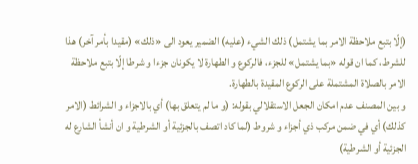(إلّا بتبع ملاحظة الامر بما يشتمل) ذلك الشيء (عليه) الضمير يعود الى «ذلك» (مقيدا بأمر آخر) هذا للشرط، كما ان قوله «بما يشتمل» للجزء، فالركوع و الطهارة لا يكونان جزءا و شرطا إلّا بتبع ملاحظة الامر بالصلاة المشتملة على الركوع المقيدة بالطهارة.
و بين المصنف عدم امكان الجعل الاستقلالي بقوله: (و ما لم يتعلق بها) أي بالاجزاء و الشرائط (الامر كذلك) أي في ضمن مركب ذي أجزاء و شروط (لما كاد اتصف بالجزئية أو الشرطية و ان أنشأ الشارع له الجزئية أو الشرطية)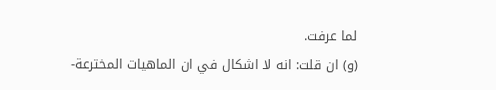لما عرفت.
(و) ان قلت: انه لا اشكال في ان الماهيات المخترعة-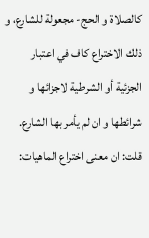كالصلاة و الحج- مجعولة للشارع، و ذلك الاختراع كاف في اعتبار الجزئية أو الشرطية لاجزائها و شرائطها و ان لم يأمر بها الشارع.
قلت: ان معنى اختراع الماهيات: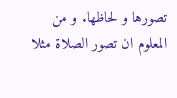تصورها و لحاظها. و من المعلوم ان تصور الصلاة مثلا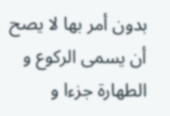بدون أمر بها لا يصح أن يسمى الركوع و الطهارة جزءا و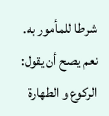شرطا للمأمور به.
نعم يصح أن يقول: الركوع و الطهارة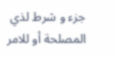جزء و شرط لذي المصلحة أو للامر